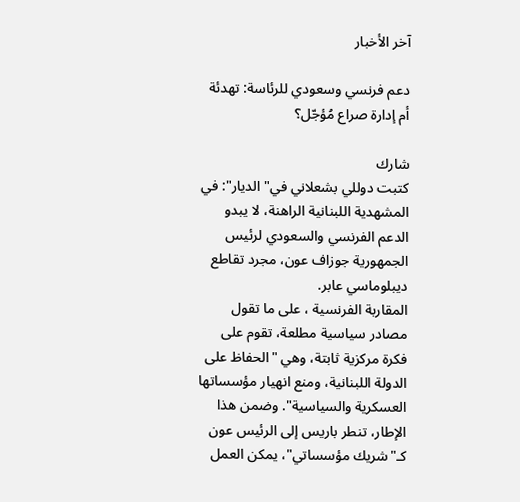آخر الأخبار

دعم فرنسي وسعودي للرئاسة: تهدئة أم إدارة صراع مُؤجّل؟

شارك
كتبت دوللي بشعلاني في" الديار": في المشهدية اللبنانية الراهنة، لا يبدو الدعم الفرنسي والسعودي لرئيس الجمهورية جوزاف عون، مجرد تقاطع ديبلوماسي عابر.
المقاربة الفرنسية ، على ما تقول مصادر سياسية مطلعة، تقوم على فكرة مركزية ثابتة، وهي "الحفاظ على الدولة اللبنانية، ومنع انهيار مؤسساتها العسكرية والسياسية". وضمن هذا الإطار، تنطر باريس إلى الرئيس عون كـ"شريك مؤسساتي"، يمكن العمل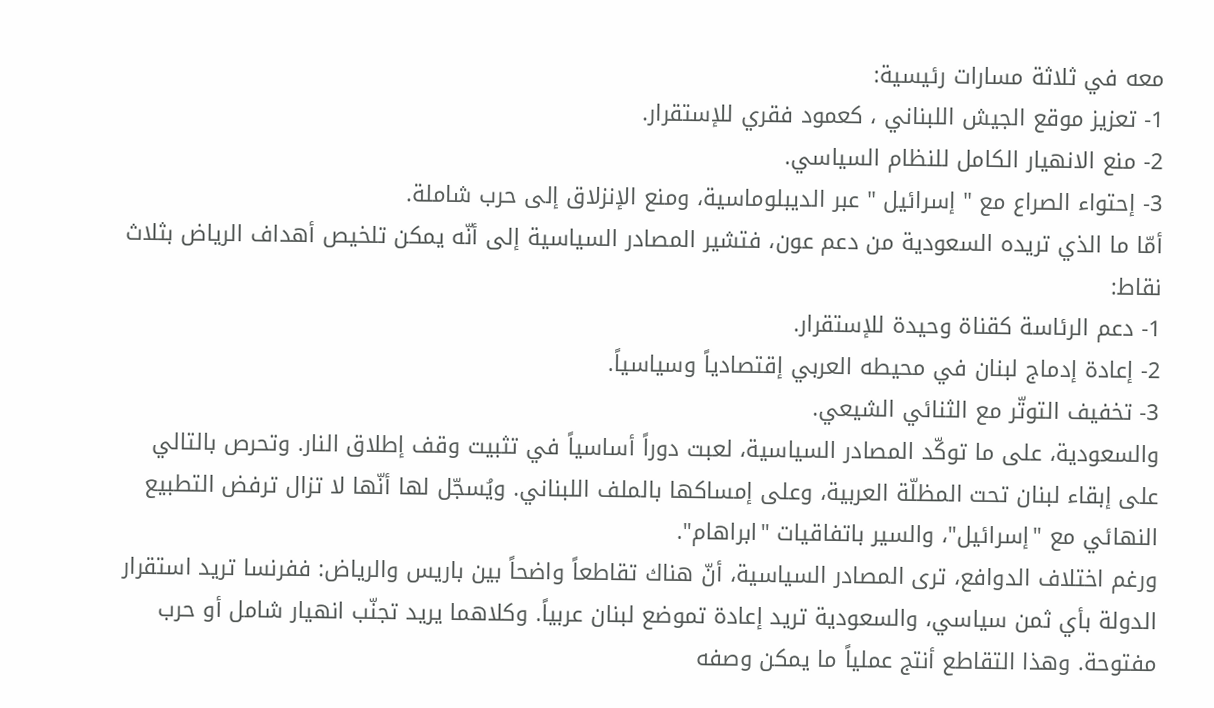معه في ثلاثة مسارات رئيسية:
1- تعزيز موقع الجيش اللبناني ، كعمود فقري للإستقرار.
2- منع الانهيار الكامل للنظام السياسي.
3- إحتواء الصراع مع " إسرائيل " عبر الديبلوماسية، ومنع الإنزلاق إلى حرب شاملة.
أمّا ما الذي تريده السعودية من دعم عون، فتشير المصادر السياسية إلى أنّه يمكن تلخيص أهداف الرياض بثلاث نقاط:
1- دعم الرئاسة كقناة وحيدة للإستقرار.
2- إعادة إدماج لبنان في محيطه العربي إقتصادياً وسياسياً.
3- تخفيف التوتّر مع الثنائي الشيعي.
والسعودية، على ما توكّد المصادر السياسية، لعبت دوراً أساسياً في تثبيت وقف إطلاق النار. وتحرص بالتالي على إبقاء لبنان تحت المظلّة العربية، وعلى إمساكها بالملف اللبناني. ويُسجّل لها أنّها لا تزال ترفض التطبيع النهائي مع "إسرائيل"، والسير باتفاقيات "ابراهام".
ورغم اختلاف الدوافع، ترى المصادر السياسية، أنّ هناك تقاطعاً واضحاً بين باريس والرياض: ففرنسا تريد استقرار الدولة بأي ثمن سياسي، والسعودية تريد إعادة تموضع لبنان عربياً. وكلاهما يريد تجنّب انهيار شامل أو حرب مفتوحة. وهذا التقاطع أنتج عملياً ما يمكن وصفه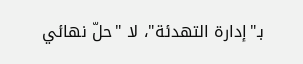بـ"إدارة التهدئة"، لا "حلّ نهائي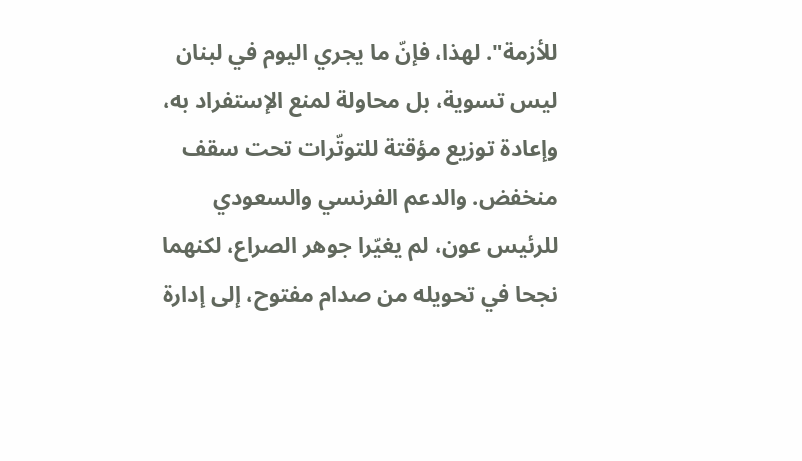للأزمة". لهذا، فإنّ ما يجري اليوم في لبنان ليس تسوية، بل محاولة لمنع الإستفراد به، وإعادة توزيع مؤقتة للتوتّرات تحت سقف منخفض. والدعم الفرنسي والسعودي للرئيس عون، لم يغيّرا جوهر الصراع، لكنهما نجحا في تحويله من صدام مفتوح، إلى إدارة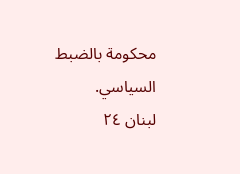محكومة بالضبط السياسي.
لبنان ٢٤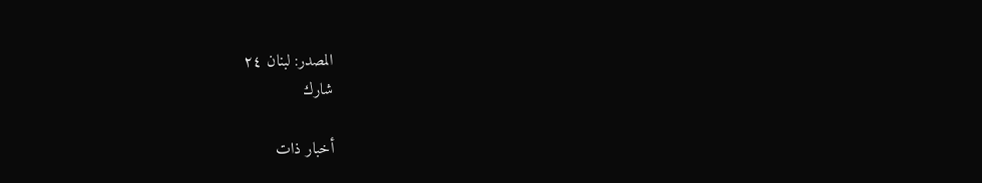المصدر: لبنان ٢٤
شارك

أخبار ذات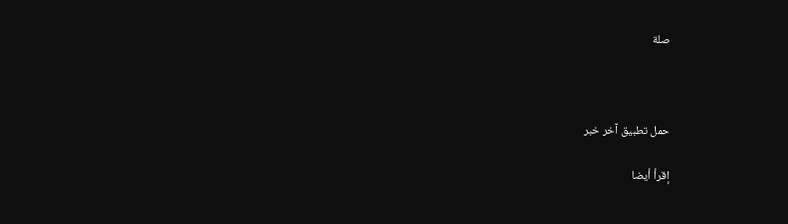صلة



حمل تطبيق آخر خبر

إقرأ أيضا